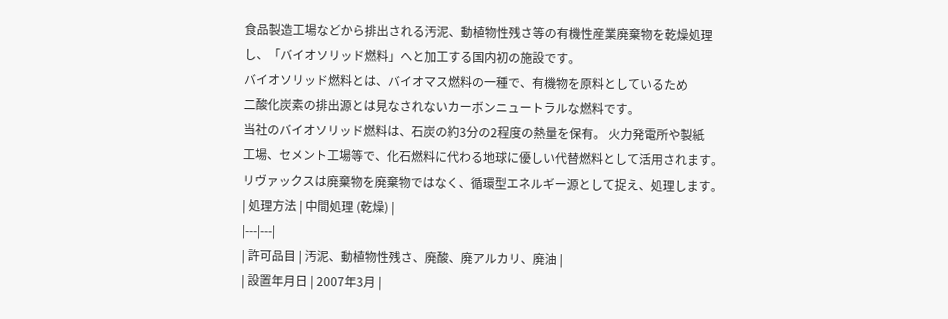食品製造工場などから排出される汚泥、動植物性残さ等の有機性産業廃棄物を乾燥処理
し、「バイオソリッド燃料」へと加工する国内初の施設です。
バイオソリッド燃料とは、バイオマス燃料の一種で、有機物を原料としているため
二酸化炭素の排出源とは見なされないカーボンニュートラルな燃料です。
当社のバイオソリッド燃料は、石炭の約3分の2程度の熱量を保有。 火力発電所や製紙
工場、セメント工場等で、化石燃料に代わる地球に優しい代替燃料として活用されます。
リヴァックスは廃棄物を廃棄物ではなく、循環型エネルギー源として捉え、処理します。
| 処理方法 | 中間処理 (乾燥) |
|---|---|
| 許可品目 | 汚泥、動植物性残さ、廃酸、廃アルカリ、廃油 |
| 設置年月日 | 2007年3月 |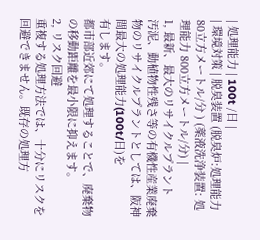| 処理能力 | 100t /日 |
| 環境対策 | 脱臭装置 (脱臭炉:処理能力 80立方メートル/分 ) (薬液洗浄装置: 処理能力 800立方メートル/分) |
1, 最新、最大のリサイクルプラント
汚泥、動植物性残さ等の有機性産業廃棄物のリサイクルプラントとしては、阪神間最大の処理能力(100t/日)を
有します。
都市部近郊にて処理することで、廃棄物の移動距離を最小限に抑えます。
2, リスク回避
重複する処理方法では、十分にリスクを回避できません。既存の処理方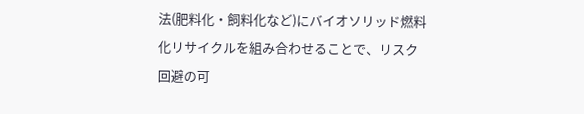法(肥料化・飼料化など)にバイオソリッド燃料化リサイクルを組み合わせることで、リスク回避の可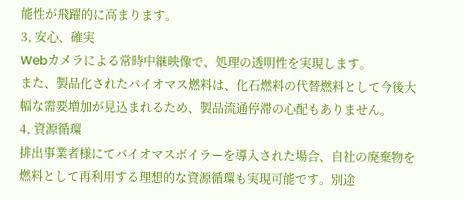能性が飛躍的に高まります。
3, 安心、確実
Webカメラによる常時中継映像で、処理の透明性を実現します。
また、製品化されたバイオマス燃料は、化石燃料の代替燃料として今後大幅な需要増加が見込まれるため、製品流通停滞の心配もありません。
4, 資源循環
排出事業者様にてバイオマスボイラーを導入された場合、自社の廃棄物を燃料として再利用する理想的な資源循環も実現可能です。別途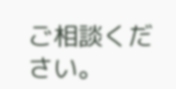ご相談ください。